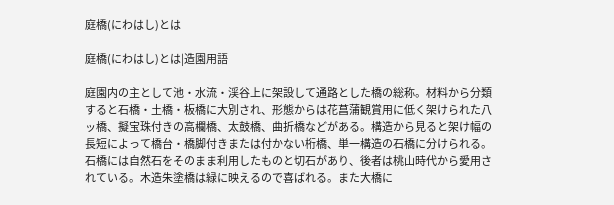庭橋(にわはし)とは

庭橋(にわはし)とは|造園用語

庭園内の主として池・水流・渓谷上に架設して通路とした橋の総称。材料から分類すると石橋・土橋・板橋に大別され、形態からは花菖蒲観賞用に低く架けられた八ッ橋、擬宝珠付きの高欄橋、太鼓橋、曲折橋などがある。構造から見ると架け幅の長短によって橋台・橋脚付きまたは付かない桁橋、単一構造の石橋に分けられる。石橋には自然石をそのまま利用したものと切石があり、後者は桃山時代から愛用されている。木造朱塗橋は緑に映えるので喜ばれる。また大橋に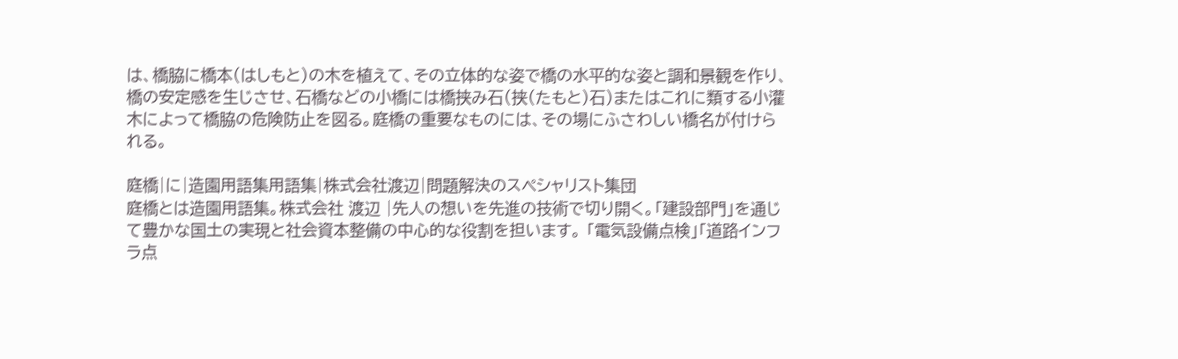は、橋脇に橋本(はしもと)の木を植えて、その立体的な姿で橋の水平的な姿と調和景観を作り、橋の安定感を生じさせ、石橋などの小橋には橋挟み石(挟(たもと)石)またはこれに類する小灌木によって橋脇の危険防止を図る。庭橋の重要なものには、その場にふさわしい橋名が付けられる。

庭橋|に|造園用語集用語集|株式会社渡辺|問題解決のスペシャリスト集団
庭橋とは造園用語集。株式会社 渡辺 |先人の想いを先進の技術で切り開く。「建設部門」を通じて豊かな国土の実現と社会資本整備の中心的な役割を担います。 「電気設備点検」「道路インフラ点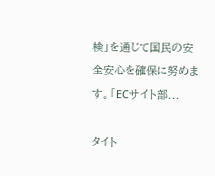検」を通じて国民の安全安心を確保に努めます。「ECサイト部...

タイト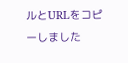ルとURLをコピーしました